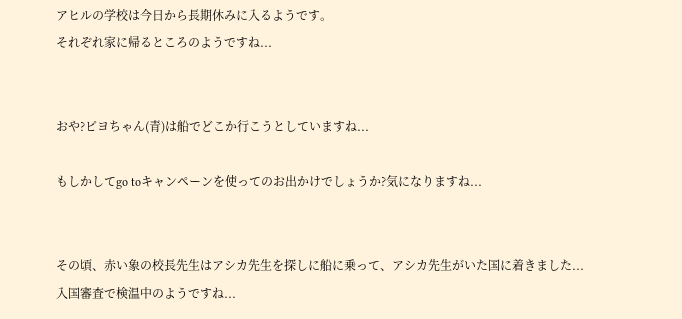アヒルの学校は今日から長期休みに入るようです。
それぞれ家に帰るところのようですね...


おや?ピヨちゃん(青)は船でどこか行こうとしていますね...

もしかしてgo toキャンペーンを使ってのお出かけでしょうか?気になりますね...


その頃、赤い象の校長先生はアシカ先生を探しに船に乗って、アシカ先生がいた国に着きました...
入国審査で検温中のようですね...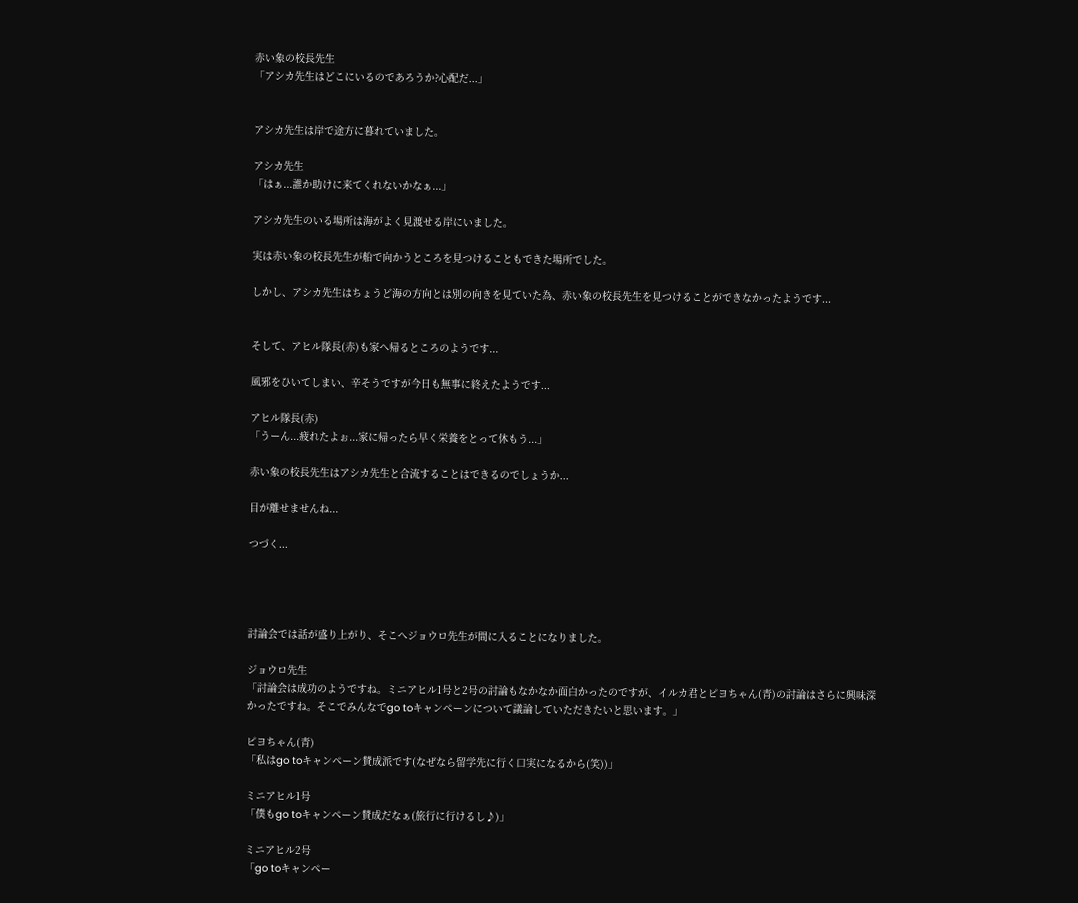赤い象の校長先生
「アシカ先生はどこにいるのであろうか?心配だ...」


アシカ先生は岸で途方に暮れていました。

アシカ先生
「はぁ...誰か助けに来てくれないかなぁ...」

アシカ先生のいる場所は海がよく見渡せる岸にいました。

実は赤い象の校長先生が船で向かうところを見つけることもできた場所でした。

しかし、アシカ先生はちょうど海の方向とは別の向きを見ていた為、赤い象の校長先生を見つけることができなかったようです...


そして、アヒル隊長(赤)も家へ帰るところのようです...

風邪をひいてしまい、辛そうですが今日も無事に終えたようです...

アヒル隊長(赤)
「うーん...疲れたよぉ...家に帰ったら早く栄養をとって休もう...」

赤い象の校長先生はアシカ先生と合流することはできるのでしょうか...

目が離せませんね...

つづく...




討論会では話が盛り上がり、そこへジョウロ先生が間に入ることになりました。

ジョウロ先生
「討論会は成功のようですね。ミニアヒル1号と2号の討論もなかなか面白かったのですが、イルカ君とピヨちゃん(青)の討論はさらに興味深かったですね。そこでみんなでgo toキャンペーンについて議論していただきたいと思います。」

ピヨちゃん(青)
「私はgo toキャンペーン賛成派です(なぜなら留学先に行く口実になるから(笑))」

ミニアヒル1号
「僕もgo toキャンペーン賛成だなぁ(旅行に行けるし♪)」

ミニアヒル2号
「go toキャンペー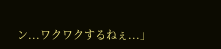ン...ワクワクするねぇ...」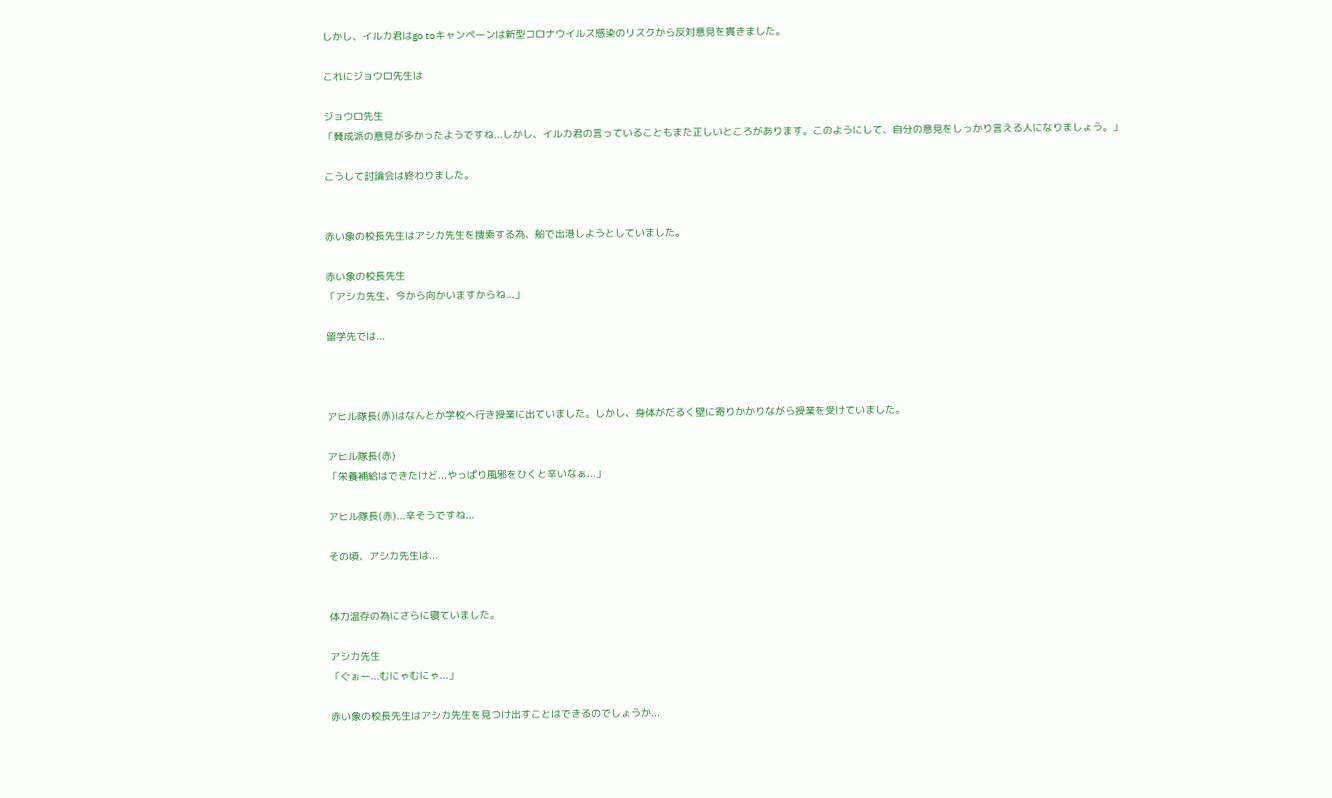しかし、イルカ君はgo toキャンペーンは新型コロナウイルス感染のリスクから反対意見を貫きました。

これにジョウロ先生は

ジョウロ先生
「賛成派の意見が多かったようですね...しかし、イルカ君の言っていることもまた正しいところがあります。このようにして、自分の意見をしっかり言える人になりましょう。」

こうして討論会は終わりました。


赤い象の校長先生はアシカ先生を捜索する為、船で出港しようとしていました。

赤い象の校長先生
「アシカ先生、今から向かいますからね...」

留学先では...



アヒル隊長(赤)はなんとか学校へ行き授業に出ていました。しかし、身体がだるく壁に寄りかかりながら授業を受けていました。

アヒル隊長(赤)
「栄養補給はできたけど...やっぱり風邪をひくと辛いなぁ...」

アヒル隊長(赤)...辛そうですね...

その頃、アシカ先生は...


体力温存の為にさらに寝ていました。

アシカ先生
「ぐぉー...むにゃむにゃ...」

赤い象の校長先生はアシカ先生を見つけ出すことはできるのでしょうか...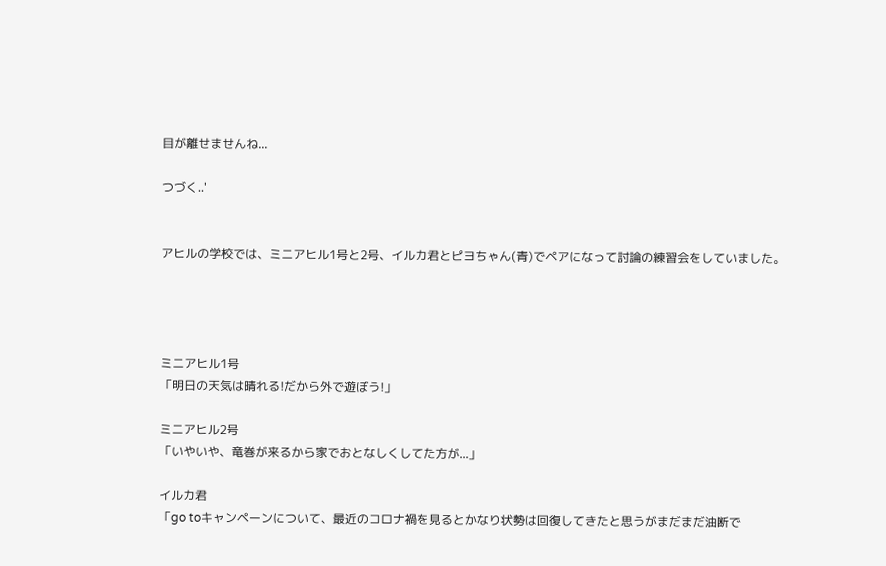目が離せませんね...

つづく..'


アヒルの学校では、ミニアヒル1号と2号、イルカ君とピヨちゃん(青)でペアになって討論の練習会をしていました。




ミニアヒル1号
「明日の天気は晴れる!だから外で遊ぼう!」

ミニアヒル2号
「いやいや、竜巻が来るから家でおとなしくしてた方が...」

イルカ君
「go toキャンペーンについて、最近のコロナ禍を見るとかなり状勢は回復してきたと思うがまだまだ油断で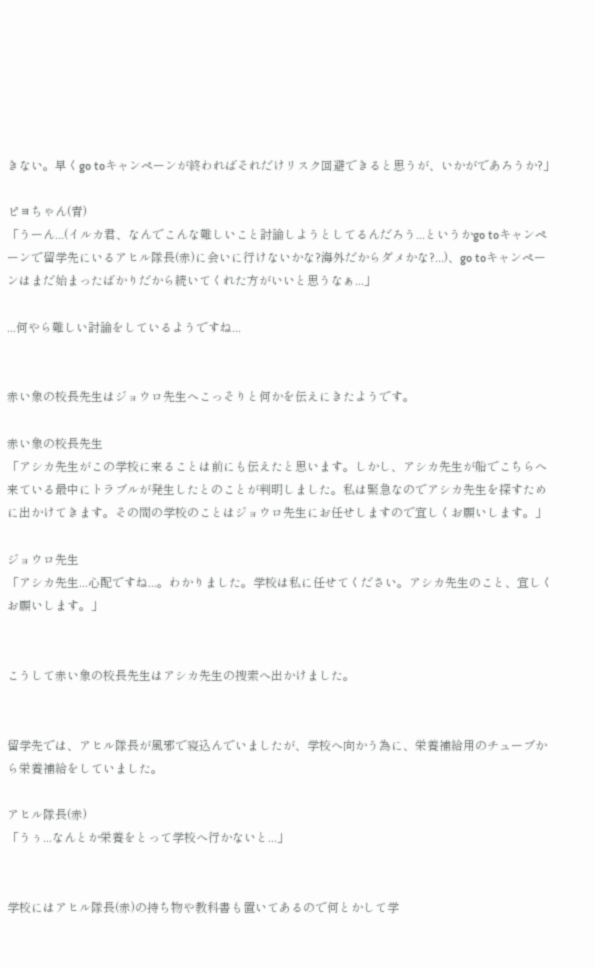きない。早くgo toキャンペーンが終わればそれだけリスク回避できると思うが、いかがであろうか?」

ピヨちゃん(青)
「うーん...(イルカ君、なんでこんな難しいこと討論しようとしてるんだろう...というかgo toキャンペーンで留学先にいるアヒル隊長(赤)に会いに行けないかな?海外だからダメかな?...)、go toキャンペーンはまだ始まったばかりだから続いてくれた方がいいと思うなぁ...」

...何やら難しい討論をしているようですね...


赤い象の校長先生はジョウロ先生へこっそりと何かを伝えにきたようです。

赤い象の校長先生
「アシカ先生がこの学校に来ることは前にも伝えたと思います。しかし、アシカ先生が船でこちらへ来ている最中にトラブルが発生したとのことが判明しました。私は緊急なのでアシカ先生を探すために出かけてきます。その間の学校のことはジョウロ先生にお任せしますので宜しくお願いします。」

ジョウロ先生
「アシカ先生...心配ですね...。わかりました。学校は私に任せてください。アシカ先生のこと、宜しくお願いします。」


こうして赤い象の校長先生はアシカ先生の捜索へ出かけました。


留学先では、アヒル隊長が風邪で寝込んでいましたが、学校へ向かう為に、栄養補給用のチューブから栄養補給をしていました。

アヒル隊長(赤)
「うぅ...なんとか栄養をとって学校へ行かないと...」


学校にはアヒル隊長(赤)の持ち物や教科書も置いてあるので何とかして学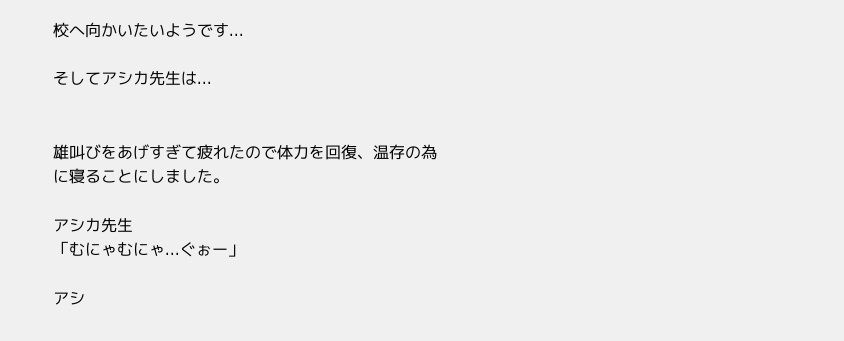校へ向かいたいようです...

そしてアシカ先生は...


雄叫びをあげすぎて疲れたので体力を回復、温存の為に寝ることにしました。

アシカ先生
「むにゃむにゃ...ぐぉー」

アシ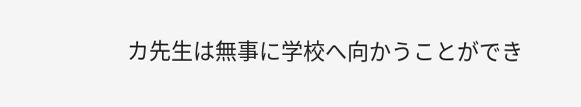カ先生は無事に学校へ向かうことができ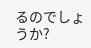るのでしょうか?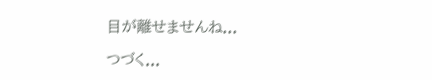目が離せませんね...

つづく...